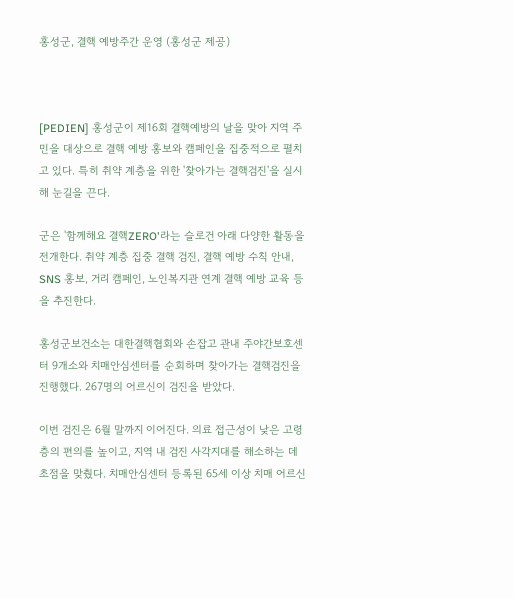홍성군, 결핵 예방주간 운영 (홍성군 제공)



[PEDIEN] 홍성군이 제16회 결핵예방의 날을 맞아 지역 주민을 대상으로 결핵 예방 홍보와 캠페인을 집중적으로 펼치고 있다. 특히 취약 계층을 위한 '찾아가는 결핵검진'을 실시해 눈길을 끈다.

군은 '함께해요 결핵ZERO'라는 슬로건 아래 다양한 활동을 전개한다. 취약 계층 집중 결핵 검진, 결핵 예방 수칙 안내, SNS 홍보, 거리 캠페인, 노인복지관 연계 결핵 예방 교육 등을 추진한다.

홍성군보건소는 대한결핵협회와 손잡고 관내 주야간보호센터 9개소와 치매안심센터를 순회하며 찾아가는 결핵검진을 진행했다. 267명의 어르신이 검진을 받았다.

이번 검진은 6월 말까지 이어진다. 의료 접근성이 낮은 고령층의 편의를 높이고, 지역 내 검진 사각지대를 해소하는 데 초점을 맞췄다. 치매안심센터 등록된 65세 이상 치매 어르신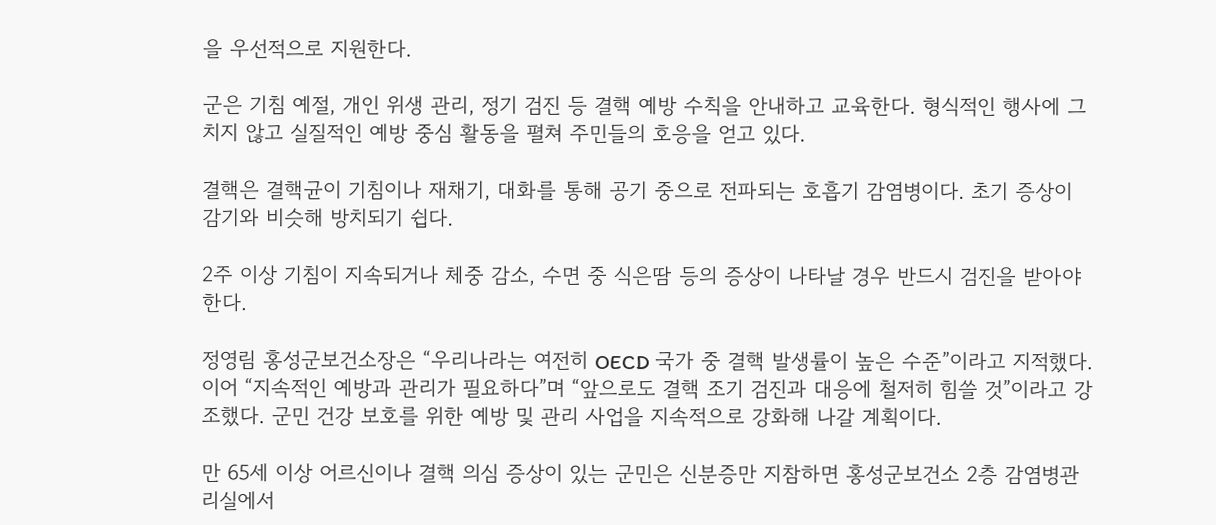을 우선적으로 지원한다.

군은 기침 예절, 개인 위생 관리, 정기 검진 등 결핵 예방 수칙을 안내하고 교육한다. 형식적인 행사에 그치지 않고 실질적인 예방 중심 활동을 펼쳐 주민들의 호응을 얻고 있다.

결핵은 결핵균이 기침이나 재채기, 대화를 통해 공기 중으로 전파되는 호흡기 감염병이다. 초기 증상이 감기와 비슷해 방치되기 쉽다.

2주 이상 기침이 지속되거나 체중 감소, 수면 중 식은땀 등의 증상이 나타날 경우 반드시 검진을 받아야 한다.

정영림 홍성군보건소장은 “우리나라는 여전히 OECD 국가 중 결핵 발생률이 높은 수준”이라고 지적했다. 이어 “지속적인 예방과 관리가 필요하다”며 “앞으로도 결핵 조기 검진과 대응에 철저히 힘쓸 것”이라고 강조했다. 군민 건강 보호를 위한 예방 및 관리 사업을 지속적으로 강화해 나갈 계획이다.

만 65세 이상 어르신이나 결핵 의심 증상이 있는 군민은 신분증만 지참하면 홍성군보건소 2층 감염병관리실에서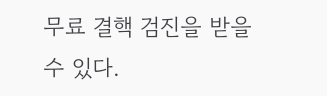무료 결핵 검진을 받을 수 있다.